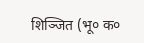शिञ्जित (भू० क०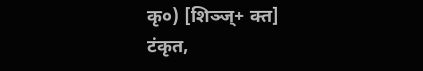कृ०) [शिञ्ज्+ क्त]
टंकृत,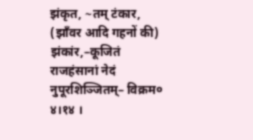झंकृत, ~तम् टंकार, (झाँवर आदि गहनों की) झंकांर,–कूजितं राजहंसानां नेदं नुपूरशिञ्जितम्– विक्रम० ४।१४ ।